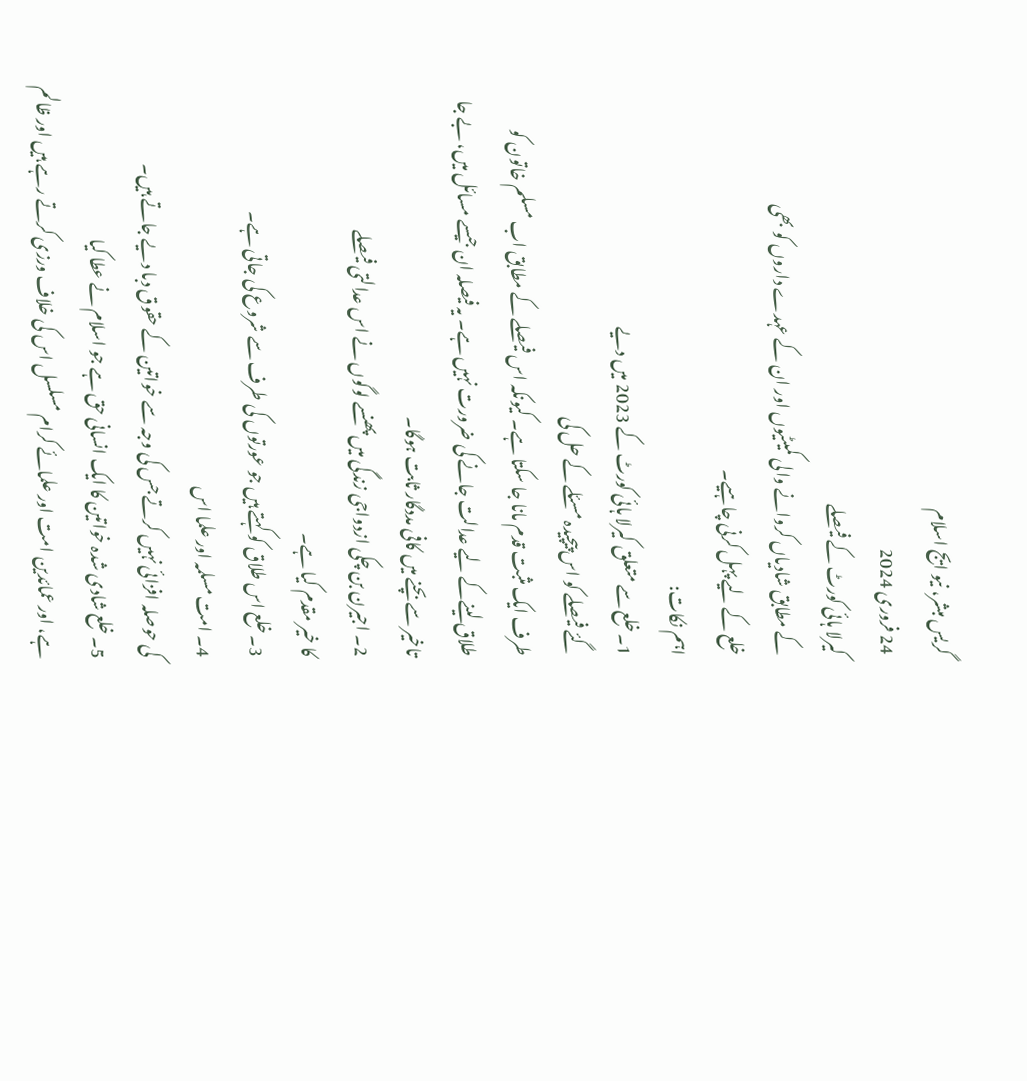گریس مبشر، نیو ایج اسلام
24 فروری 2024
کیرلا ہائی کورٹ کے فیصلے
کے مطابق شادیاں کروانے والی کمیٹیوں اور ان کے عہدے داروں کو بھی
خلع کے لیے پہل کرنی چاہیے۔
اہم نکات:
1۔ خلع سے متعلق کیرلا ہائی کورٹ کے 2023 میں دیے
گئے فیصلے کو اس پیچیدہ مسئلے کے حل کی
طرف ایک مثبت قدم مانا جا سکتا ہے۔ کیونکہ اس فیصلے کے مطابق اب مسلم خاتون کو
طلاق لینےکے لیے عدالت جانے کی ضرورت نہیں ہے۔ یہ فیصلہ ان جیسے مسائل میں، بے جا
تاخیر سے بچنے میں کافی مددگار ثابت ہوگا۔
2۔ اجیرن بن چکی ازدواجی زندگی میں پھنسے لوگوں نے اس عدالتی فیصلے
کا خیر مقدم کیا ہے۔
3۔ خلع اس طلاق کو کہتے ہیں جو عورتوں کی طرف سے شروع کی جاتی ہے۔
4۔ امت مسلمہ اور علما اس
کی حوصلہ افزائی نہیں کرتے جس کی وجہ سے خواتین کے حقوق دبا دیے جاتے ہیں۔
5۔ خلع شادی شدہ خواتین کا ایک انسانی حق ہے جو اسلام نے عطا کیا
ہے، اور عمائدین امت اور علمائے کرام مسلسل اس کی خلاف ورزی کرتے رہے ہیں اور ظالم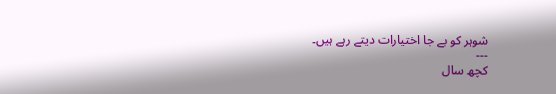شوہر کو بے جا اختیارات دیتے رہے ہیں۔
---
کچھ سال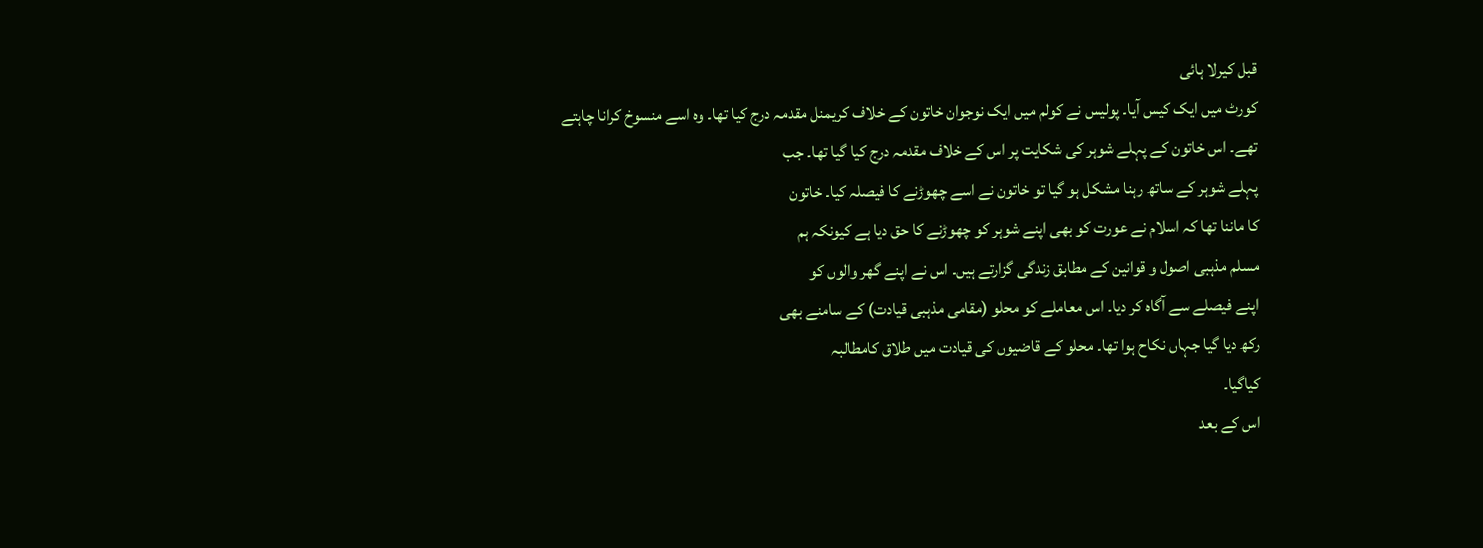قبل کیرلا ہائی
کورٹ میں ایک کیس آیا۔ پولیس نے کولم میں ایک نوجوان خاتون کے خلاف کریمنل مقدمہ درج کیا تھا۔ وہ اسے منسوخ کرانا چاہتے
تھے۔ اس خاتون کے پہلے شوہر کی شکایت پر اس کے خلاف مقدمہ درج کیا گیا تھا۔ جب
پہلے شوہر کے ساتھ رہنا مشکل ہو گیا تو خاتون نے اسے چھوڑنے کا فیصلہ کیا۔ خاتون
کا ماننا تھا کہ اسلام نے عورت کو بھی اپنے شوہر کو چھوڑنے کا حق دیا ہے کیونکہ ہم
مسلم مذہبی اصول و قوانین کے مطابق زندگی گزارتے ہیں۔ اس نے اپنے گھر والوں کو
اپنے فیصلے سے آگاہ کر دیا۔ اس معاملے کو محلو (مقامی مذہبی قیادت) کے سامنے بھی
رکھ دیا گیا جہاں نکاح ہوا تھا۔ محلو کے قاضیوں کی قیادت میں طلاق کامطالبہ
کیاگیا۔
اس کے بعد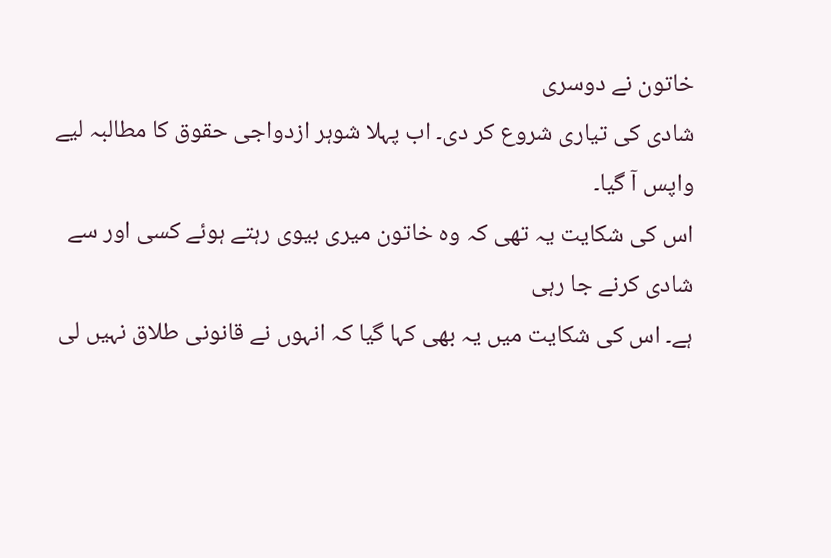خاتون نے دوسری
شادی کی تیاری شروع کر دی۔ اب پہلا شوہر ازدواجی حقوق کا مطالبہ لیے واپس آ گیا۔
اس کی شکایت یہ تھی کہ وہ خاتون میری بیوی رہتے ہوئے کسی اور سے شادی کرنے جا رہی
ہے۔ اس کی شکایت میں یہ بھی کہا گیا کہ انہوں نے قانونی طلاق نہیں لی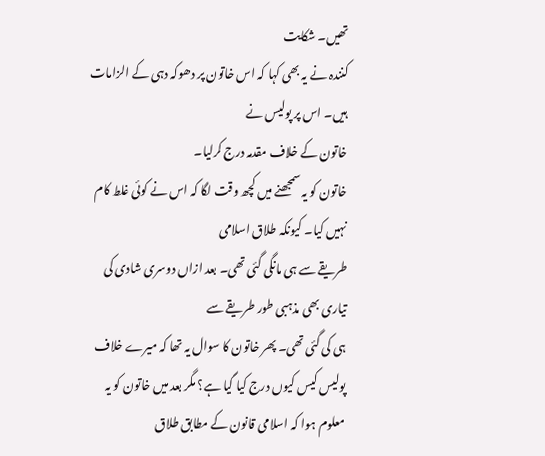تھیں۔ شکایت
کنندہ نے یہ بھی کہا کہ اس خاتون پر دھوکہ دہی کے الزامات ہیں۔ اس پر پولیس نے
خاتون کے خلاف مقدمہ درج کرلیا۔
خاتون کو یہ سمجھنے میں کچھ وقت لگا کہ اس نے کوئی غلط کام نہیں کیا۔ کیونکہ طلاق اسلامی
طریقے سے ہی مانگی گئی تھی۔ بعد ازاں دوسری شادی کی تیاری بھی مذہبی طور طریقے سے
ہی کی گئی تھی۔ پھر خاتون کا سوال یہ تھا کہ میرے خلاف
پولیس کیس کیوں درج کیا گیا ہے؟ مگر بعد میں خاتون کو یہ معلوم ہوا کہ اسلامی قانون کے مطابق طلاق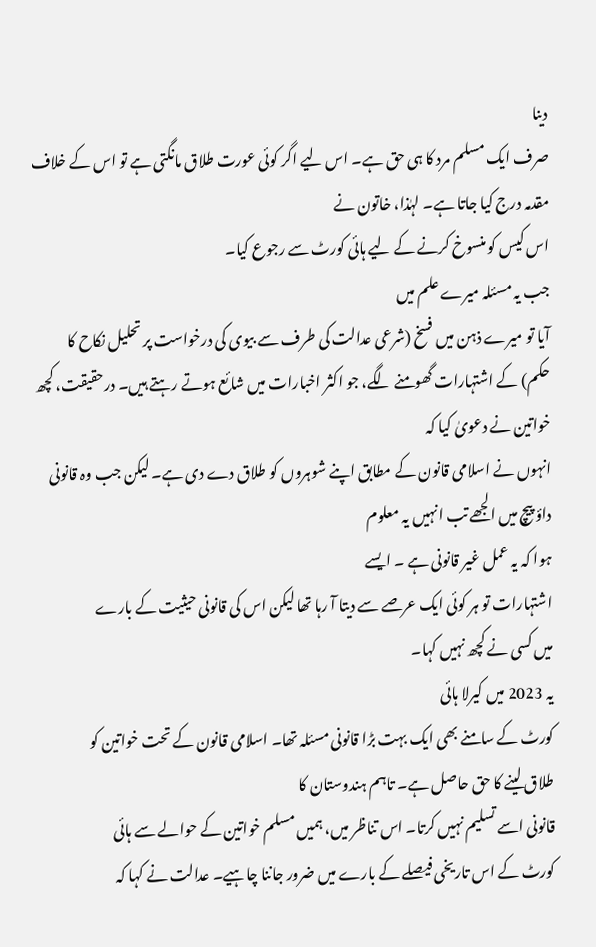دینا
صرف ایک مسلم مرد کا ہی حق ہے۔ اس لیے اگر کوئی عورت طلاق مانگتی ہے تو اس کے خلاف
مقدمہ درج کیا جاتا ہے۔ لہٰذا، خاتون نے
اس کیس کو منسوخ کرنے کے لیے ہائی کورٹ سے رجوع کیا۔
جب یہ مسئلہ میرے علم میں
آیا تو میرے ذہن میں فسخ (شرعی عدالت کی طرف سے بیوی کی درخواست پر تحلیل نکاح کا
حکم) کے اشتہارات گھومنے لگے، جو اکثر اخبارات میں شائع ہوتے رہتے ہیں۔ درحقیقت، کچھ خواتین نے دعویٰ کیا کہ
انہوں نے اسلامی قانون کے مطابق اپنے شوہروں کو طلاق دے دی ہے۔ لیکن جب وہ قانونی
داؤ پیچ میں الجھے تب انہیں یہ معلوم
ہوا کہ یہ عمل غیر قانونی ہے ۔ ایسے
اشتہارات تو ہر کوئی ایک عرصے سے دیتا آ رہا تھا لیکن اس کی قانونی حیثیت کے بارے
میں کسی نے کچھ نہیں کہا۔
یہ 2023 میں کیرلا ہائی
کورٹ کے سامنے بھی ایک بہت بڑا قانونی مسئلہ تھا۔ اسلامی قانون کے تحت خواتین کو
طلاق لینے کا حق حاصل ہے۔ تاہم ہندوستان کا
قانونی اسے تسلیم نہیں کرتا۔ اس تناظر میں، ہمیں مسلم خواتین کے حوالے سے ہائی
کورٹ کے اس تاریخی فیصلے کے بارے میں ضرور جاننا چاہیے۔ عدالت نے کہا کہ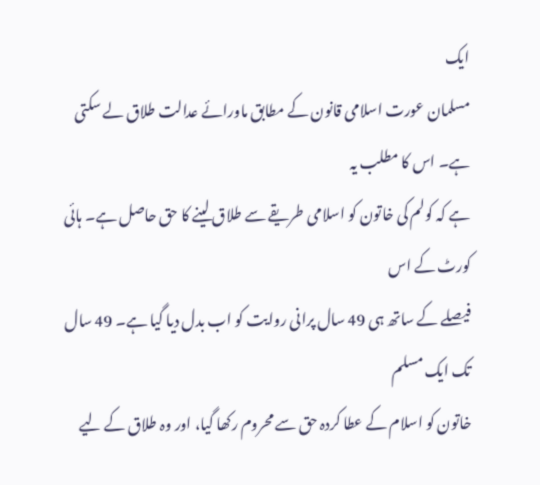ایک
مسلمان عورت اسلامی قانون کے مطابق ماورائے عدالت طلاق لے سکتی ہے۔ اس کا مطلب یہ
ہے کہ کولم کی خاتون کو اسلامی طریقے سے طلاق لینے کا حق حاصل ہے۔ ہائی کورٹ کے اس
فیصلے کے ساتھ ہی 49 سال پرانی روایت کو اب بدل دیا گیا ہے۔ 49 سال تک ایک مسلم
خاتون کو اسلام کے عطا کردہ حق سے محروم رکھا گیا، اور وہ طلاق کے لیے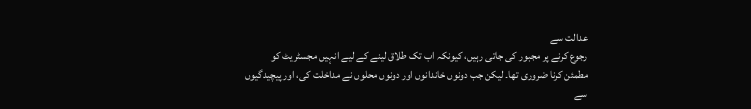عدالت سے
رجوع کرنے پر مجبور کی جاتی رہیں، کیونکہ اب تک طلاق لینے کے لیے انہیں مجسٹریٹ کو
مطمئن کرنا ضروری تھا۔ لیکن جب دونوں خاندانوں اور دونوں محلوں نے مداخلت کی، اور پیچیدگیوں
سے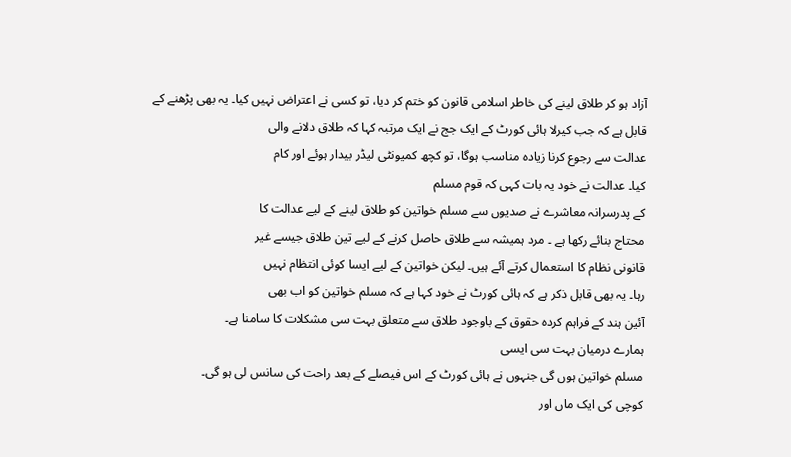آزاد ہو کر طلاق لینے کی خاطر اسلامی قانون کو ختم کر دیا، تو کسی نے اعتراض نہیں کیا۔ یہ بھی پڑھنے کے
قابل ہے کہ جب کیرلا ہائی کورٹ کے ایک جج نے ایک مرتبہ کہا کہ طلاق دلانے والی
عدالت سے رجوع کرنا زیادہ مناسب ہوگا، تو کچھ کمیونٹی لیڈر بیدار ہوئے اور کام
کیا۔ عدالت نے خود یہ بات کہی کہ قوم مسلم
کے پدرسرانہ معاشرے نے صدیوں سے مسلم خواتین کو طلاق لینے کے لیے عدالت کا
محتاج بنائے رکھا ہے ۔ مرد ہمیشہ سے طلاق حاصل کرنے کے لیے تین طلاق جیسے غیر
قانونی نظام کا استعمال کرتے آئے ہیں۔ لیکن خواتین کے لیے ایسا کوئی انتظام نہیں
رہا۔ یہ بھی قابل ذکر ہے کہ ہائی کورٹ نے خود کہا ہے کہ مسلم خواتین کو اب بھی
آئین ہند کے فراہم کردہ حقوق کے باوجود طلاق سے متعلق بہت سی مشکلات کا سامنا ہے۔
ہمارے درمیان بہت سی ایسی
مسلم خواتین ہوں گی جنہوں نے ہائی کورٹ کے اس فیصلے کے بعد راحت کی سانس لی ہو گی۔
کوچی کی ایک ماں اور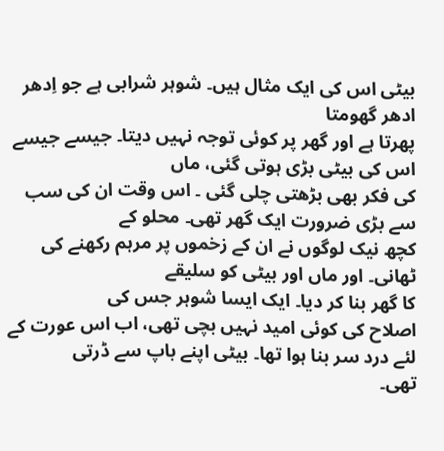بیٹی اس کی ایک مثال ہیں۔ شوہر شرابی ہے جو اِدھر ادھر گھومتا
پھرتا ہے اور گھر پر کوئی توجہ نہیں دیتا۔ جیسے جیسے اس کی بیٹی بڑی ہوتی گئی، ماں
کی فکر بھی بڑھتی چلی گئی ۔ اس وقت ان کی سب سے بڑی ضرورت ایک گھر تھی۔ محلو کے
کچھ نیک لوگوں نے ان کے زخموں پر مرہم رکھنے کی ٹھانی۔ اور ماں اور بیٹی کو سلیقے
کا گھر بنا کر دیا۔ ایک ایسا شوہر جس کی
اصلاح کی کوئی امید نہیں بچی تھی، اب اس عورت کے لئے درد سر بنا ہوا تھا۔ بیٹی اپنے باپ سے ڈرتی
تھی۔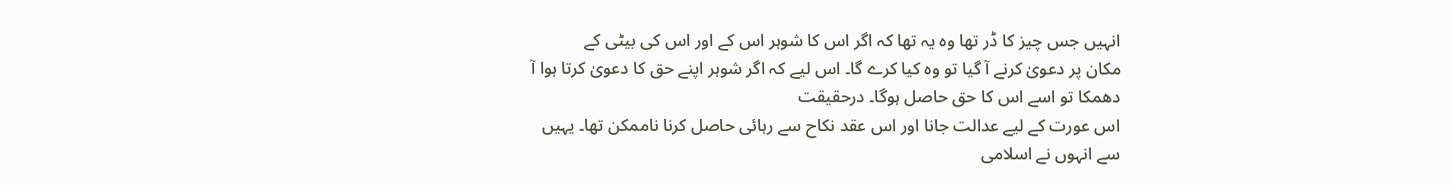انہیں جس چیز کا ڈر تھا وہ یہ تھا کہ اگر اس کا شوہر اس کے اور اس کی بیٹی کے
مکان پر دعویٰ کرنے آ گیا تو وہ کیا کرے گا۔ اس لیے کہ اگر شوہر اپنے حق کا دعویٰ کرتا ہوا آ
دھمکا تو اسے اس کا حق حاصل ہوگا۔ درحقیقت
اس عورت کے لیے عدالت جانا اور اس عقد نکاح سے رہائی حاصل کرنا ناممکن تھا۔ یہیں
سے انہوں نے اسلامی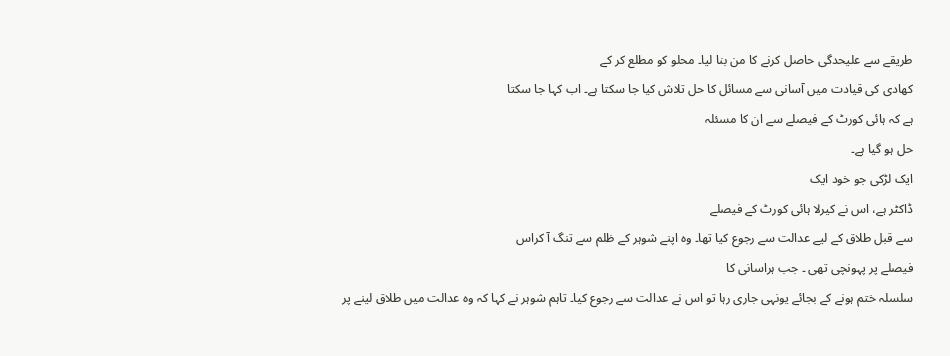طریقے سے علیحدگی حاصل کرنے کا من بنا لیا۔ محلو کو مطلع کر کے
کھادی کی قیادت میں آسانی سے مسائل کا حل تلاش کیا جا سکتا ہے۔ اب کہا جا سکتا
ہے کہ ہائی کورٹ کے فیصلے سے ان کا مسئلہ
حل ہو گیا ہے۔
ایک لڑکی جو خود ایک
ڈاکٹر ہے، اس نے کیرلا ہائی کورٹ کے فیصلے
سے قبل طلاق کے لیے عدالت سے رجوع کیا تھا۔ وہ اپنے شوہر کے ظلم سے تنگ آ کراس
فیصلے پر پہونچی تھی ۔ جب ہراسانی کا
سلسلہ ختم ہونے کے بجائے یونہی جاری رہا تو اس نے عدالت سے رجوع کیا۔ تاہم شوہر نے کہا کہ وہ عدالت میں طلاق لینے پر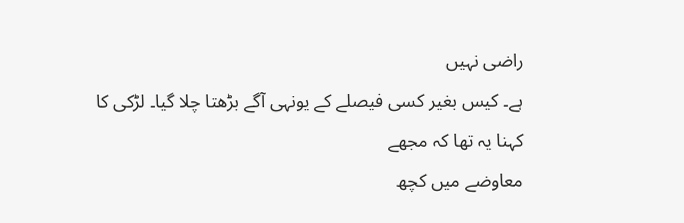راضی نہیں
ہے۔ کیس بغیر کسی فیصلے کے یونہی آگے بڑھتا چلا گیا۔ لڑکی کا کہنا یہ تھا کہ مجھے
معاوضے میں کچھ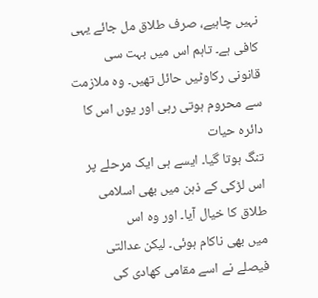نہیں چاہیے، صرف طلاق مل جائے یہی کافی ہے۔ تاہم اس میں بہت سی
قانونی رکاوٹیں حائل تھیں۔ وہ ملازمت سے محروم ہوتی رہی اور یوں اس کا دائرہ حیات
تنگ ہوتا گیا۔ ایسے ہی ایک مرحلے پر اس لڑکی کے ذہن میں بھی اسلامی طلاق کا خیال آیا۔ اور وہ اس
میں بھی ناکام ہوئی۔ لیکن عدالتی فیصلے نے اسے مقامی کھادی کی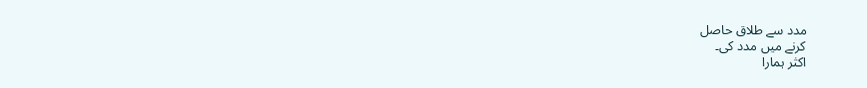مدد سے طلاق حاصل
کرنے میں مدد کی۔
اکثر ہمارا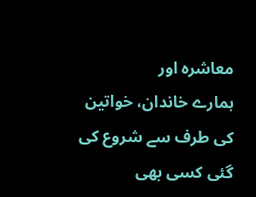معاشرہ اور
ہمارے خاندان، خواتین کی طرف سے شروع کی گئی کسی بھی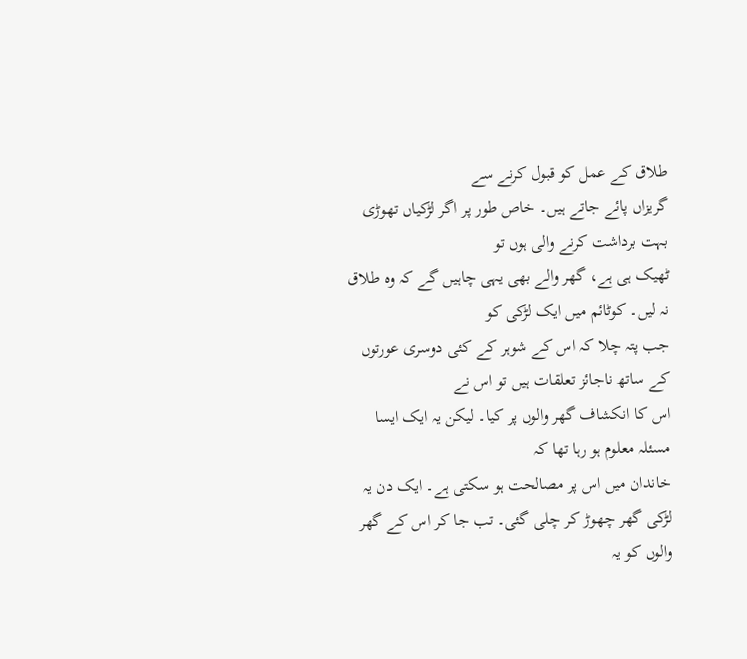طلاق کے عمل کو قبول کرنے سے
گریزاں پائے جاتے ہیں۔ خاص طور پر اگر لڑکیاں تھوڑی بہت برداشت کرنے والی ہوں تو
ٹھیک ہی ہے، گھر والے بھی یہی چاہیں گے کہ وہ طلاق نہ لیں۔ کوٹائم میں ایک لڑکی کو
جب پتہ چلا کہ اس کے شوہر کے کئی دوسری عورتوں کے ساتھ ناجائز تعلقات ہیں تو اس نے
اس کا انکشاف گھر والوں پر کیا۔ لیکن یہ ایک ایسا مسئلہ معلوم ہو رہا تھا کہ
خاندان میں اس پر مصالحت ہو سکتی ہے۔ ایک دن یہ لڑکی گھر چھوڑ کر چلی گئی۔ تب جا کر اس کے گھر والوں کو یہ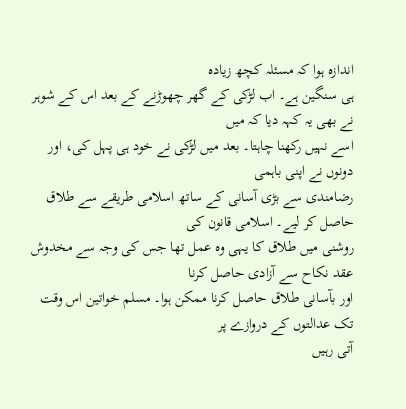اندازہ ہوا کہ مسئلہ کچھ زیادہ
ہی سنگین ہے۔ اب لڑکی کے گھر چھوڑنے کے بعد اس کے شوہر نے بھی یہ کہہ دیا کہ میں
اسے نہیں رکھنا چاہتا۔ بعد میں لڑکی نے خود ہی پہل کی، اور دونوں نے اپنی باہمی
رضامندی سے بڑی آسانی کے ساتھ اسلامی طریقے سے طلاق حاصل کر لیے۔ اسلامی قانون کی
روشنی میں طلاق کا یہی وہ عمل تھا جس کی وجہ سے مخدوش عقد نکاح سے آزادی حاصل کرنا
اور بآسانی طلاق حاصل کرنا ممکن ہوا۔ مسلم خواتین اس وقت تک عدالتوں کے دروازے پر
آتی رہیں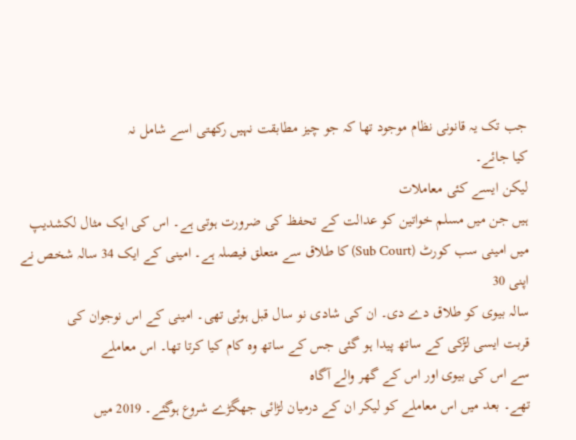جب تک یہ قانونی نظام موجود تھا کہ جو چیز مطابقت نہیں رکھتی اسے شامل نہ
کیا جائے۔
لیکن ایسے کئی معاملات
ہیں جن میں مسلم خواتین کو عدالت کے تحفظ کی ضرورت ہوتی ہے۔ اس کی ایک مثال لکشدیپ
میں امینی سب کورٹ (Sub Court) کا طلاق سے متعلق فیصلہ ہے۔ امینی کے ایک 34 سالہ شخص نے اپنی 30
سالہ بیوی کو طلاق دے دی۔ ان کی شادی نو سال قبل ہوئی تھی۔ امینی کے اس نوجوان کی
قربت ایسی لڑکی کے ساتھ پیدا ہو گئی جس کے ساتھ وہ کام کیا کرتا تھا۔ اس معاملے
سے اس کی بیوی اور اس کے گھر والے آگاہ
تھے۔ بعد میں اس معاملے کو لیکر ان کے درمیان لڑائی جھگڑے شروع ہوگئے۔ 2019 میں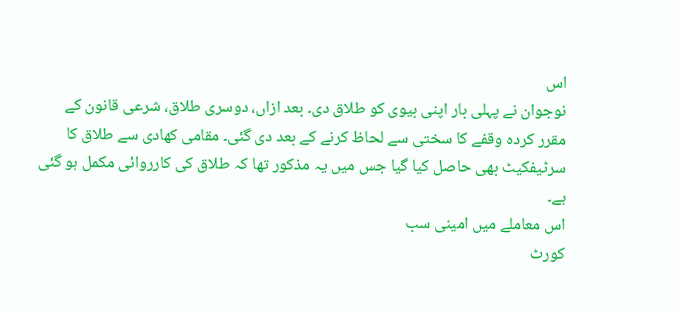اس
نوجوان نے پہلی بار اپنی بیوی کو طلاق دی۔ بعد ازاں، دوسری طلاق، شرعی قانون کے
مقرر کردہ وقفے کا سختی سے لحاظ کرنے کے بعد دی گئی۔ مقامی کھادی سے طلاق کا
سرٹیفکیٹ بھی حاصل کیا گیا جس میں یہ مذکور تھا کہ طلاق کی کارروائی مکمل ہو گئی
ہے۔
اس معاملے میں امینی سب
کورٹ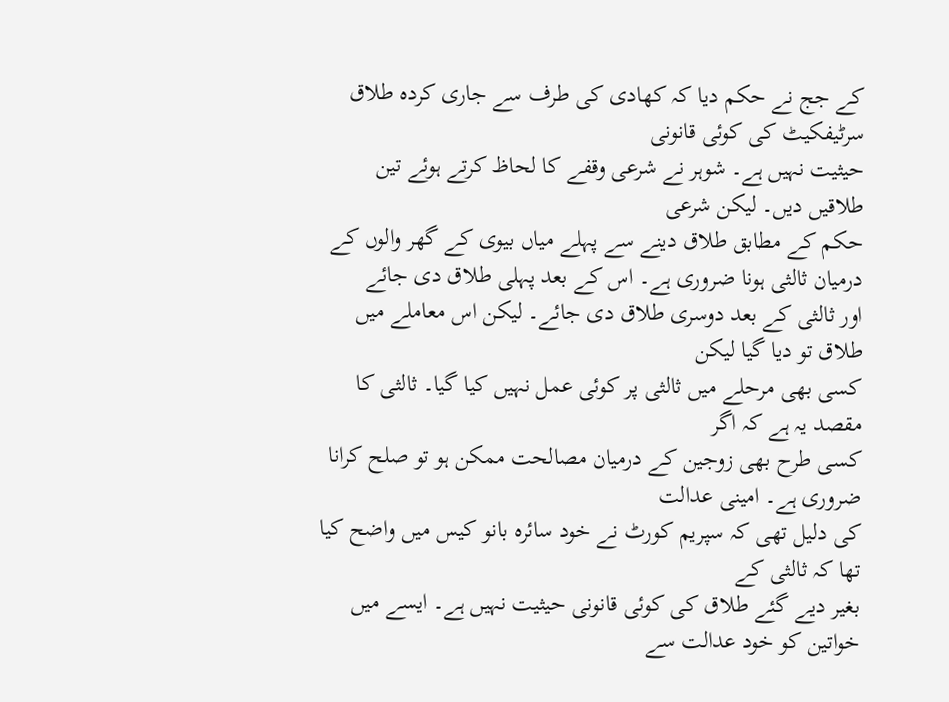کے جج نے حکم دیا کہ کھادی کی طرف سے جاری کردہ طلاق سرٹیفکیٹ کی کوئی قانونی
حیثیت نہیں ہے۔ شوہر نے شرعی وقفے کا لحاظ کرتے ہوئے تین طلاقیں دیں۔ لیکن شرعی
حکم کے مطابق طلاق دینے سے پہلے میاں بیوی کے گھر والوں کے درمیان ثالثی ہونا ضروری ہے۔ اس کے بعد پہلی طلاق دی جائے
اور ثالثی کے بعد دوسری طلاق دی جائے۔ لیکن اس معاملے میں طلاق تو دیا گیا لیکن
کسی بھی مرحلے میں ثالثی پر کوئی عمل نہیں کیا گیا۔ ثالثی کا مقصد یہ ہے کہ اگر
کسی طرح بھی زوجین کے درمیان مصالحت ممکن ہو تو صلح کرانا ضروری ہے۔ امینی عدالت
کی دلیل تھی کہ سپریم کورٹ نے خود سائرہ بانو کیس میں واضح کیا تھا کہ ثالثی کے
بغیر دیے گئے طلاق کی کوئی قانونی حیثیت نہیں ہے۔ ایسے میں خواتین کو خود عدالت سے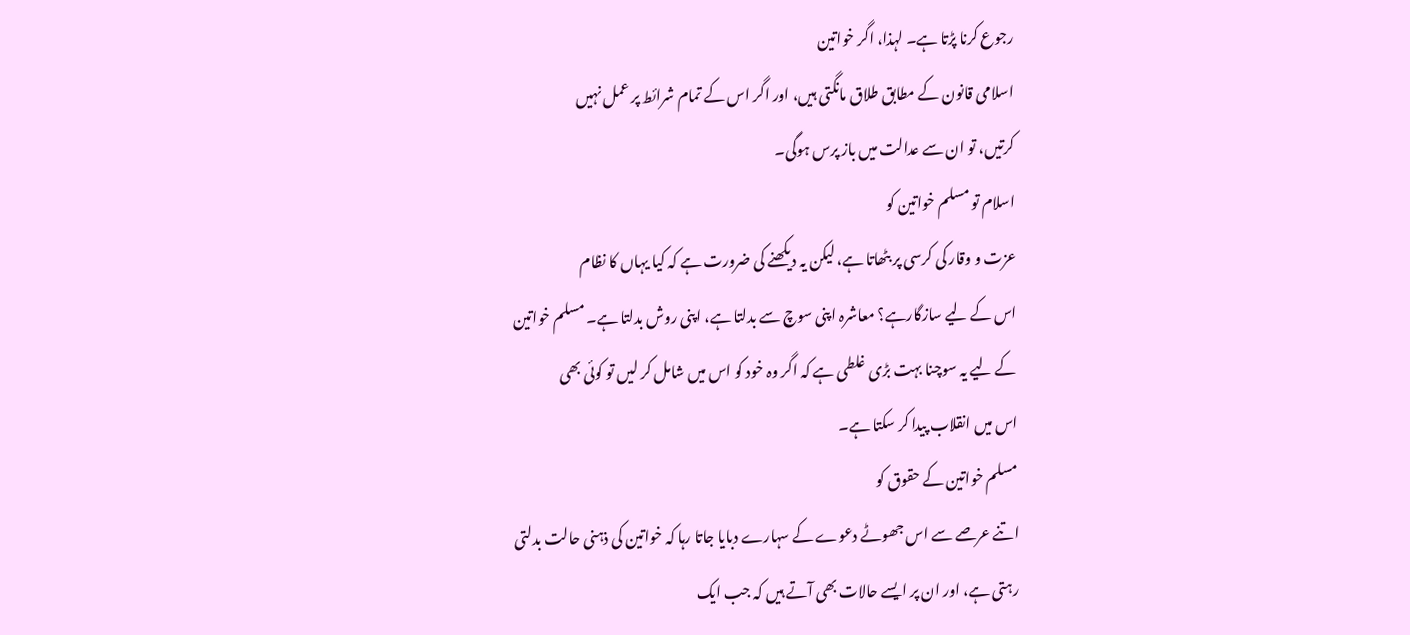رجوع کرنا پڑتا ہے۔ لہذا، اگر خواتین
اسلامی قانون کے مطابق طلاق مانگتی ہیں، اور اگر اس کے تمام شرائط پر عمل نہیں
کرتیں، تو ان سے عدالت میں باز پرس ہوگی۔
اسلام تو مسلم خواتین کو
عزت و وقار کی کرسی پر بٹھاتا ہے، لیکن یہ دیکھنے کی ضرورت ہے کہ کیا یہاں کا نظام
اس کے لیے سازگارہے؟ معاشرہ اپنی سوچ سے بدلتا ہے، اپنی روش بدلتا ہے۔ مسلم خواتین
کے لیے یہ سوچنا بہت بڑی غلطی ہے کہ اگر وہ خود کو اس میں شامل کر لیں تو کوئی بھی
اس میں انقلاب پیدا کر سکتا ہے۔
مسلم خواتین کے حقوق کو
اتنے عرصے سے اس جھوٹے دعوے کے سہارے دبایا جاتا رہا کہ خواتین کی ذہنی حالت بدلتی
رہتی ہے، اور ان پر ایسے حالات بھی آتے ہیں کہ جب ایک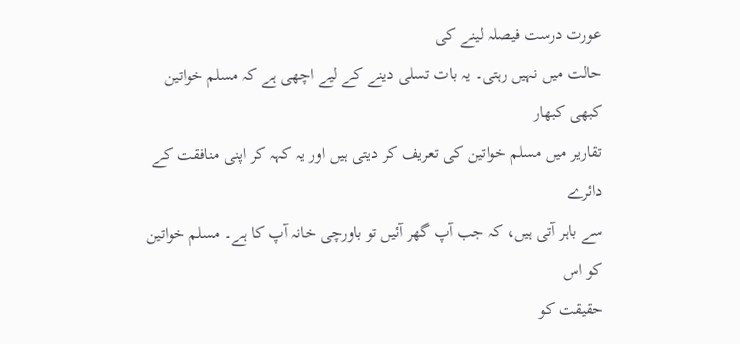عورت درست فیصلہ لینے کی
حالت میں نہیں رہتی۔ یہ بات تسلی دینے کے لیے اچھی ہے کہ مسلم خواتین کبھی کبھار
تقاریر میں مسلم خواتین کی تعریف کر دیتی ہیں اور یہ کہہ کر اپنی منافقت کے دائرے
سے باہر آتی ہیں، کہ جب آپ گھر آئیں تو باورچی خانہ آپ کا ہے۔ مسلم خواتین کو اس
حقیقت کو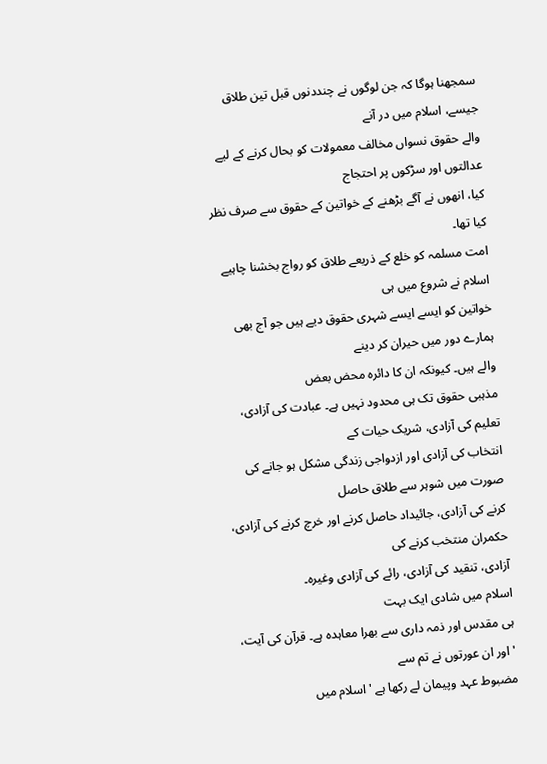سمجھنا ہوگا کہ جن لوگوں نے چنددنوں قبل تین طلاق جیسے، اسلام میں در آنے
والے حقوق نسواں مخالف معمولات کو بحال کرنے کے لیے عدالتوں اور سڑکوں پر احتجاج
کیا، انھوں نے آگے بڑھنے کے خواتین کے حقوق سے صرف نظر کیا تھا۔
امت مسلمہ کو خلع کے ذریعے طلاق کو رواج بخشنا چاہیے
اسلام نے شروع میں ہی
خواتین کو ایسے ایسے شہری حقوق دیے ہیں جو آج بھی ہمارے دور میں حیران کر دینے
والے ہیں۔ کیونکہ ان کا دائرہ محض بعض
مذہبی حقوق تک ہی محدود نہیں ہے۔ عبادت کی آزادی، تعلیم کی آزادی، شریک حیات کے
انتخاب کی آزادی اور ازدواجی زندگی مشکل ہو جانے کی صورت میں شوہر سے طلاق حاصل
کرنے کی آزادی، جائیداد حاصل کرنے اور خرچ کرنے کی آزادی، حکمران منتخب کرنے کی
آزادی، تنقید کی آزادی، رائے کی آزادی وغیرہ۔
اسلام میں شادی ایک بہت
ہی مقدس اور ذمہ داری سے بھرا معاہدہ ہے۔ قرآن کی آیت، ' اور ان عورتوں نے تم سے
مضبوط عہد وپیمان لے رکھا ہے ' اسلام میں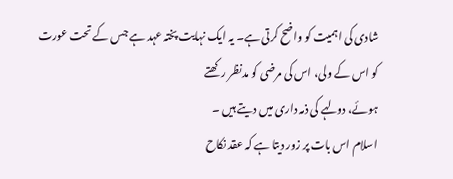شادی کی اہمیت کو واضح کرتی ہے۔ یہ ایک نہایت پختہ عہد ہے جس کے تحت عورت کو اس کے ولی، اس کی مرضی کو مدنظر رکھتے
ہوئے، دولہے کی ذمہ داری میں دیتے ہیں ۔
اسلام اس بات پر زور دیتا ہے کہ عقد نکاح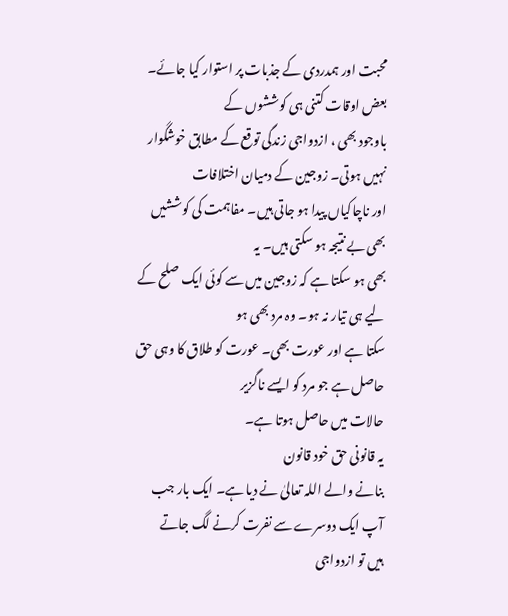محبت اور ہمدردی کے جذبات پر استوار کیا جائے۔ بعض اوقات کتنی ہی کوششوں کے
باوجود بھی ، ازدواجی زندگی توقع کے مطابق خوشگوار نہیں ہوتی۔ زوجین کے دمیان اختلافات
اور ناچاکیاں پیدا ہو جاتی ہیں۔ مفاہمت کی کوششیں بھی بے نتیجہ ہو سکتی ہیں۔ یہ
بھی ہو سکتا ہے کہ زوجین میں سے کوئی ایک صلح کے لیے ہی تیار نہ ہو۔ وہ مرد بھی ہو
سکتا ہے اور عورت بھی۔ عورت کو طلاق کا وہی حق حاصل ہے جو مرد کو ایسے ناگزیر
حالات میں حاصل ہوتا ہے۔
یہ قانونی حق خود قانون
بنانے والے اللہ تعالیٰ نے دیا ہے۔ ایک بار جب آپ ایک دوسرے سے نفرت کرنے لگ جاتے
ہیں تو ازدواجی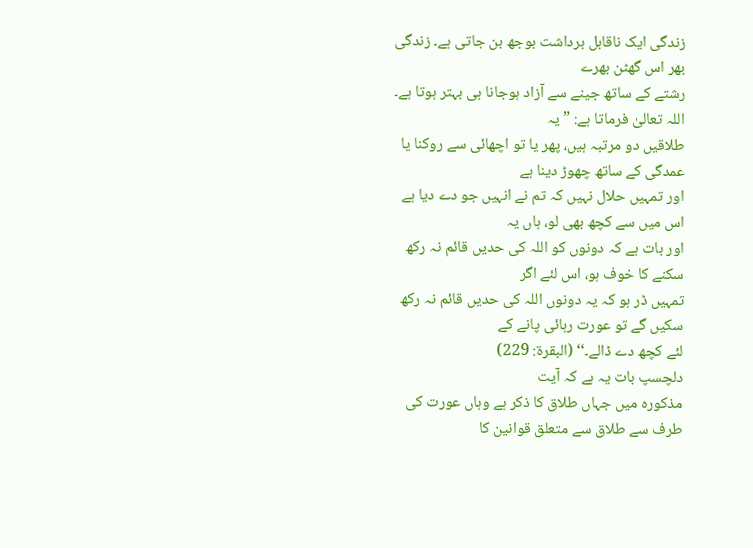زندگی ایک ناقابل برداشت بوجھ بن جاتی ہے۔ زندگی بھر اس گھٹن بھرے
رشتے کے ساتھ جینے سے آزاد ہوجانا ہی بہتر ہوتا ہے۔ اللہ تعالیٰ فرماتا ہے: ” یہ
طلاقیں دو مرتبہ ہیں، پھر یا تو اچھائی سے روکنا یا عمدگی کے ساتھ چھوڑ دینا ہے
اور تمہیں حلال نہیں کہ تم نے انہیں جو دے دیا ہے اس میں سے کچھ بھی لو، ہاں یہ
اور بات ہے کہ دونوں کو اللہ کی حدیں قائم نہ رکھ سکنے کا خوف ہو، اس لئے اگر
تمہیں ڈر ہو کہ یہ دونوں اللہ کی حدیں قائم نہ رکھ سکیں گے تو عورت رہائی پانے کے
لئے کچھ دے ڈالے۔‘‘ (البقرۃ: 229)
دلچسپ بات یہ ہے کہ آیت
مذکورہ میں جہاں طلاق کا ذکر ہے وہاں عورت کی طرف سے طلاق سے متعلق قوانین کا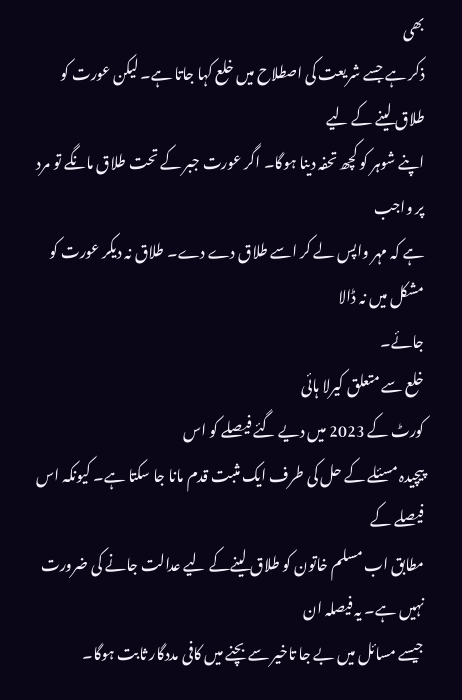بھی
ذکر ہے جسے شریعت کی اصطلاح میں خلع کہا جاتا ہے۔ لیکن عورت کو طلاق لینے کے لیے
اپنے شوہر کو کچھ تحفہ دینا ہوگا۔ اگر عورت جبر کے تحت طلاق مانگے تو مرد پر واجب
ہے کہ مہر واپس لے کر اسے طلاق دے دے۔ طلاق نہ دیکر عورت کو مشکل میں نہ ڈالا
جائے۔
خلع سے متعلق کیرلا ہائی
کورٹ کے 2023 میں دیے گئے فیصلے کو اس
پیچیدہ مسئلے کے حل کی طرف ایک مثبت قدم مانا جا سکتا ہے۔ کیونکہ اس فیصلے کے
مطابق اب مسلم خاتون کو طلاق لینےکے لیے عدالت جانے کی ضرورت نہیں ہے۔ یہ فیصلہ ان
جیسے مسائل میں بے جا تاخیر سے بچنے میں کافی مددگار ثابت ہوگا۔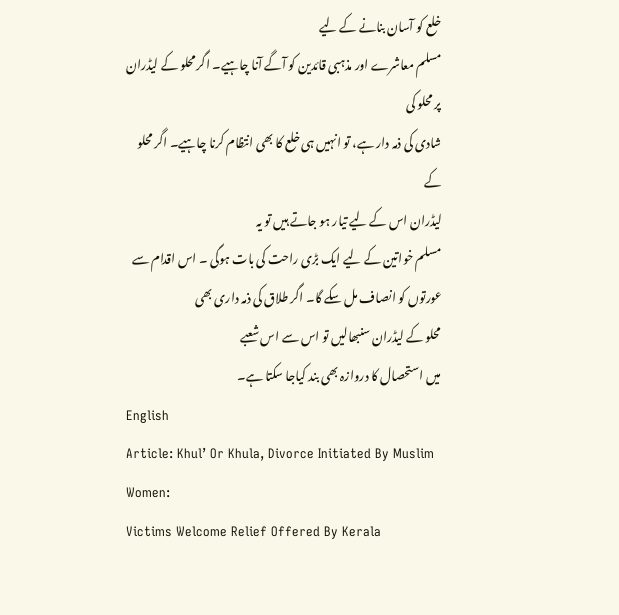خلع کو آسان بنانے کے لیے
مسلم معاشرے اور مذہبی قائدین کو آگے آنا چاہیے۔ اگر محلو کے لیڈران پر محلو کی
شادی کی ذمہ دار ہے، تو انہیں ہی خلع کا بھی انتظام کرنا چاہیے۔ اگر محلو کے
لیڈران اس کے لیے تیار ہو جاتے ہیں تو یہ
مسلم خواتین کے لیے ایک بڑی راحت کی بات ہوگی ۔ اس اقدام سے عورتوں کو انصاف مل سکے گا۔ اگر طلاق کی ذمہ داری بھی
محلو کے لیڈران سنبھالیں تو اس سے اس شعبے
میں استحصال کا دروازہ بھی بند کیاجا سکتا ہے۔
English
Article: Khul’ Or Khula, Divorce Initiated By Muslim Women:
Victims Welcome Relief Offered By Kerala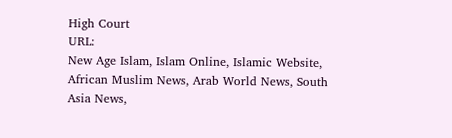High Court
URL:
New Age Islam, Islam Online, Islamic Website, African Muslim News, Arab World News, South Asia News,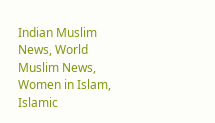Indian Muslim News, World Muslim News, Women in Islam, Islamic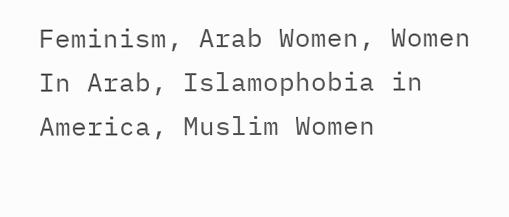Feminism, Arab Women, Women In Arab, Islamophobia in America, Muslim Women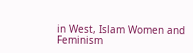in West, Islam Women and Feminism